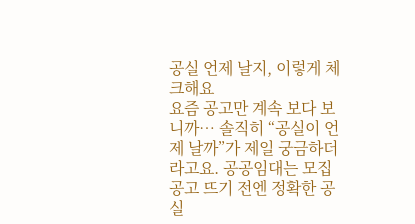공실 언제 날지, 이렇게 체크해요
요즘 공고만 계속 보다 보니까… 솔직히 “공실이 언제 날까”가 제일 궁금하더라고요. 공공임대는 모집공고 뜨기 전엔 정확한 공실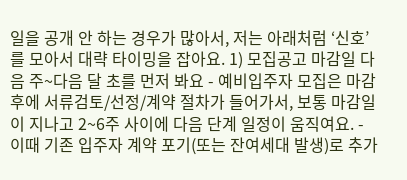일을 공개 안 하는 경우가 많아서, 저는 아래처럼 ‘신호’를 모아서 대략 타이밍을 잡아요. 1) 모집공고 마감일 다음 주~다음 달 초를 먼저 봐요 - 예비입주자 모집은 마감 후에 서류검토/선정/계약 절차가 들어가서, 보통 마감일이 지나고 2~6주 사이에 다음 단계 일정이 움직여요. - 이때 기존 입주자 계약 포기(또는 잔여세대 발생)로 추가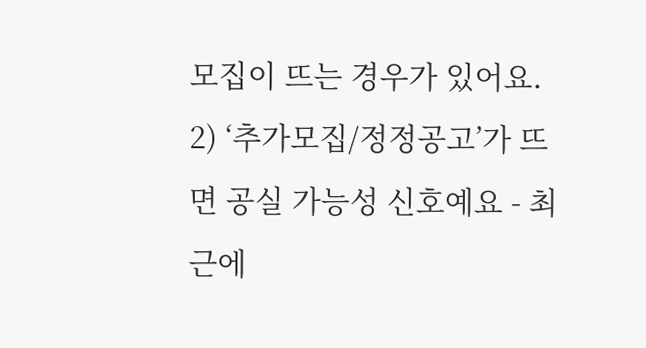모집이 뜨는 경우가 있어요. 2) ‘추가모집/정정공고’가 뜨면 공실 가능성 신호예요 - 최근에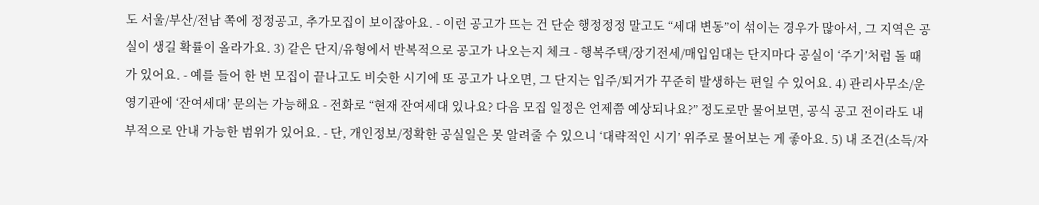도 서울/부산/전남 쪽에 정정공고, 추가모집이 보이잖아요. - 이런 공고가 뜨는 건 단순 행정정정 말고도 “세대 변동”이 섞이는 경우가 많아서, 그 지역은 공실이 생길 확률이 올라가요. 3) 같은 단지/유형에서 반복적으로 공고가 나오는지 체크 - 행복주택/장기전세/매입임대는 단지마다 공실이 ‘주기’처럼 돌 때가 있어요. - 예를 들어 한 번 모집이 끝나고도 비슷한 시기에 또 공고가 나오면, 그 단지는 입주/퇴거가 꾸준히 발생하는 편일 수 있어요. 4) 관리사무소/운영기관에 ‘잔여세대’ 문의는 가능해요 - 전화로 “현재 잔여세대 있나요? 다음 모집 일정은 언제쯤 예상되나요?” 정도로만 물어보면, 공식 공고 전이라도 내부적으로 안내 가능한 범위가 있어요. - 단, 개인정보/정확한 공실일은 못 알려줄 수 있으니 ‘대략적인 시기’ 위주로 물어보는 게 좋아요. 5) 내 조건(소득/자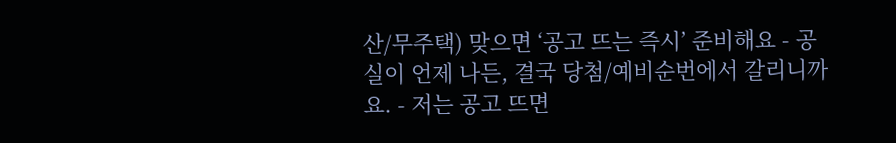산/무주택) 맞으면 ‘공고 뜨는 즉시’ 준비해요 - 공실이 언제 나든, 결국 당첨/예비순번에서 갈리니까요. - 저는 공고 뜨면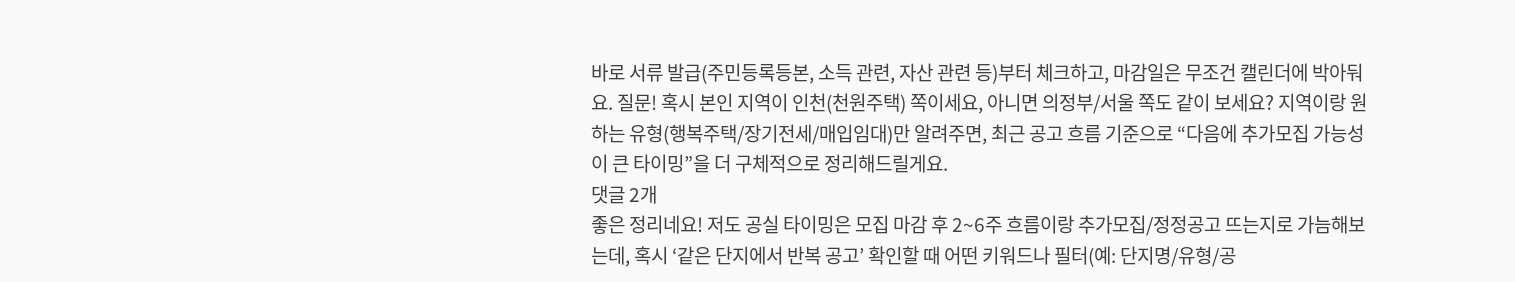바로 서류 발급(주민등록등본, 소득 관련, 자산 관련 등)부터 체크하고, 마감일은 무조건 캘린더에 박아둬요. 질문! 혹시 본인 지역이 인천(천원주택) 쪽이세요, 아니면 의정부/서울 쪽도 같이 보세요? 지역이랑 원하는 유형(행복주택/장기전세/매입임대)만 알려주면, 최근 공고 흐름 기준으로 “다음에 추가모집 가능성이 큰 타이밍”을 더 구체적으로 정리해드릴게요.
댓글 2개
좋은 정리네요! 저도 공실 타이밍은 모집 마감 후 2~6주 흐름이랑 추가모집/정정공고 뜨는지로 가늠해보는데, 혹시 ‘같은 단지에서 반복 공고’ 확인할 때 어떤 키워드나 필터(예: 단지명/유형/공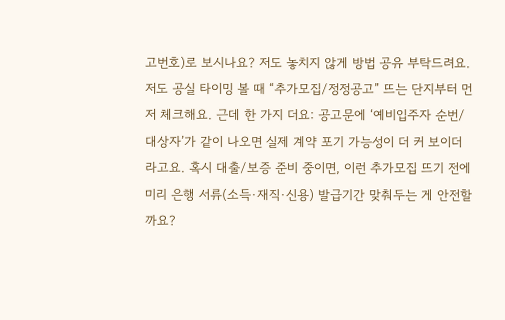고번호)로 보시나요? 저도 놓치지 않게 방법 공유 부탁드려요.
저도 공실 타이밍 볼 때 “추가모집/정정공고” 뜨는 단지부터 먼저 체크해요. 근데 한 가지 더요: 공고문에 ‘예비입주자 순번/대상자’가 같이 나오면 실제 계약 포기 가능성이 더 커 보이더라고요. 혹시 대출/보증 준비 중이면, 이런 추가모집 뜨기 전에 미리 은행 서류(소득·재직·신용) 발급기간 맞춰두는 게 안전할까요?